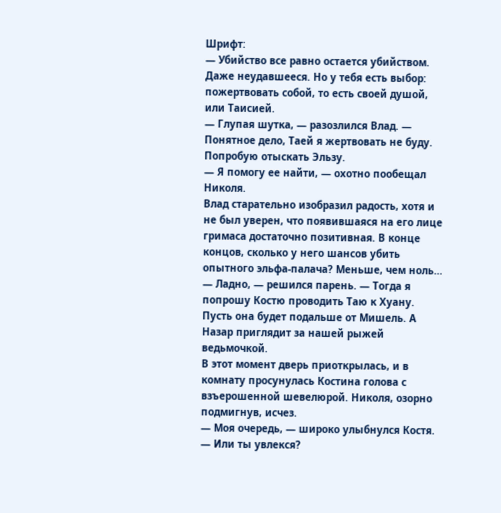Шрифт:
— Убийство все равно остается убийством. Даже неудавшееся. Но у тебя есть выбор: пожертвовать собой, то есть своей душой, или Таисией.
— Глупая шутка, — разозлился Влад. — Понятное дело, Таей я жертвовать не буду. Попробую отыскать Эльзу.
— Я помогу ее найти, — охотно пообещал Николя.
Влад старательно изобразил радость, хотя и не был уверен, что появившаяся на его лице гримаса достаточно позитивная. В конце концов, сколько у него шансов убить опытного эльфа-палача? Меньше, чем ноль…
— Ладно, — решился парень. — Тогда я попрошу Костю проводить Таю к Хуану. Пусть она будет подальше от Мишель. А Назар приглядит за нашей рыжей ведьмочкой.
В этот момент дверь приоткрылась, и в комнату просунулась Костина голова с взъерошенной шевелюрой. Николя, озорно подмигнув, исчез.
— Моя очередь, — широко улыбнулся Костя. — Или ты увлекся?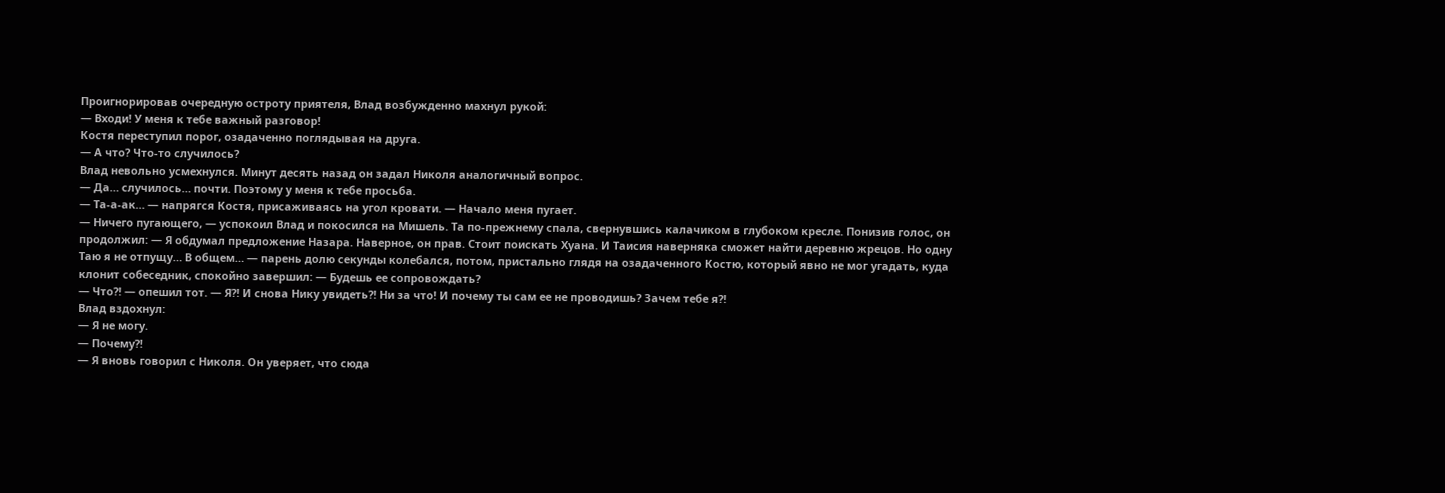Проигнорировав очередную остроту приятеля, Влад возбужденно махнул рукой:
— Входи! У меня к тебе важный разговор!
Костя переступил порог, озадаченно поглядывая на друга.
— А что? Что-то случилось?
Влад невольно усмехнулся. Минут десять назад он задал Николя аналогичный вопрос.
— Да… случилось… почти. Поэтому у меня к тебе просьба.
— Та-а-ак… — напрягся Костя, присаживаясь на угол кровати. — Начало меня пугает.
— Ничего пугающего, — успокоил Влад и покосился на Мишель. Та по-прежнему спала, свернувшись калачиком в глубоком кресле. Понизив голос, он продолжил: — Я обдумал предложение Назара. Наверное, он прав. Стоит поискать Хуана. И Таисия наверняка сможет найти деревню жрецов. Но одну Таю я не отпущу… В общем… — парень долю секунды колебался, потом, пристально глядя на озадаченного Костю, который явно не мог угадать, куда клонит собеседник, спокойно завершил: — Будешь ее сопровождать?
— Что?! — опешил тот. — Я?! И снова Нику увидеть?! Ни за что! И почему ты сам ее не проводишь? Зачем тебе я?!
Влад вздохнул:
— Я не могу.
— Почему?!
— Я вновь говорил с Николя. Он уверяет, что сюда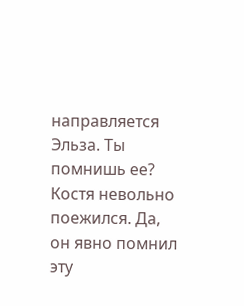направляется Эльза. Ты помнишь ее?
Костя невольно поежился. Да, он явно помнил эту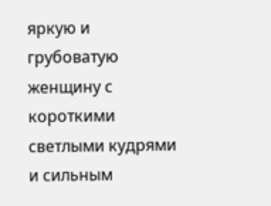яркую и грубоватую женщину с короткими светлыми кудрями и сильным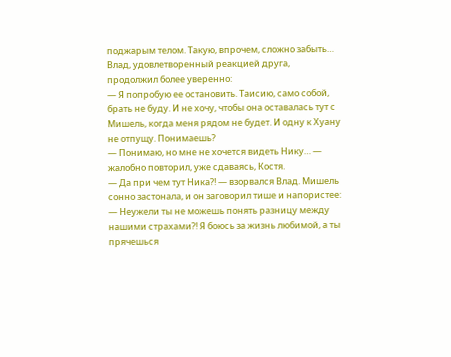поджарым телом. Такую, впрочем, сложно забыть…
Влад, удовлетворенный реакцией друга, продолжил более уверенно:
— Я попробую ее остановить. Таисию, само собой, брать не буду. И не хочу, чтобы она оставалась тут с Мишель, когда меня рядом не будет. И одну к Хуану не отпущу. Понимаешь?
— Понимаю, но мне не хочется видеть Нику… — жалобно повторил, уже сдаваясь, Костя.
— Да при чем тут Ника?! — взорвался Влад. Мишель сонно застонала, и он заговорил тише и напористее: — Неужели ты не можешь понять разницу между нашими страхами?! Я боюсь за жизнь любимой, а ты прячешься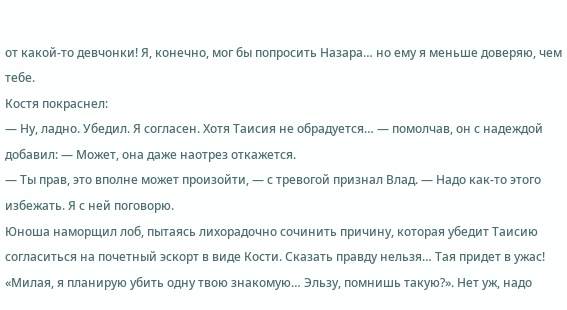от какой-то девчонки! Я, конечно, мог бы попросить Назара… но ему я меньше доверяю, чем тебе.
Костя покраснел:
— Ну, ладно. Убедил. Я согласен. Хотя Таисия не обрадуется… — помолчав, он с надеждой добавил: — Может, она даже наотрез откажется.
— Ты прав, это вполне может произойти, — с тревогой признал Влад. — Надо как-то этого избежать. Я с ней поговорю.
Юноша наморщил лоб, пытаясь лихорадочно сочинить причину, которая убедит Таисию согласиться на почетный эскорт в виде Кости. Сказать правду нельзя… Тая придет в ужас! «Милая, я планирую убить одну твою знакомую… Эльзу, помнишь такую?». Нет уж, надо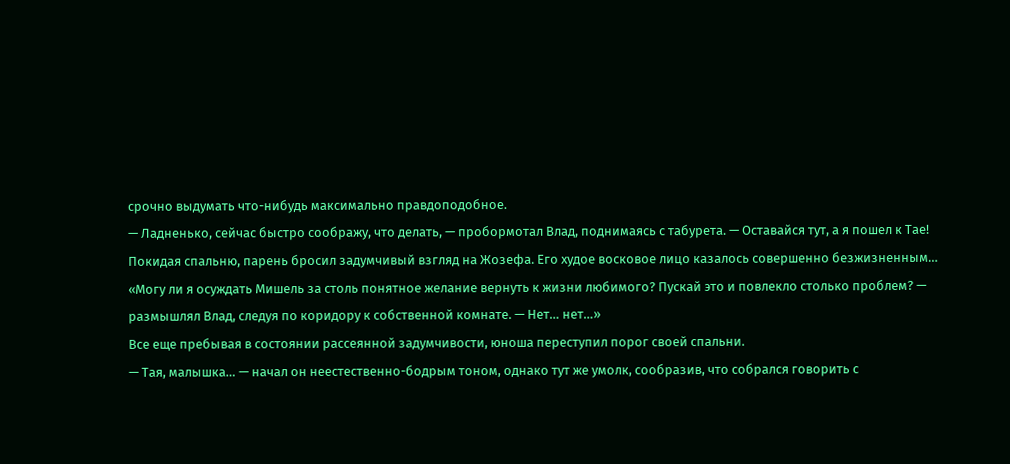срочно выдумать что-нибудь максимально правдоподобное.
— Ладненько, сейчас быстро соображу, что делать, — пробормотал Влад, поднимаясь с табурета. — Оставайся тут, а я пошел к Тае!
Покидая спальню, парень бросил задумчивый взгляд на Жозефа. Его худое восковое лицо казалось совершенно безжизненным…
«Могу ли я осуждать Мишель за столь понятное желание вернуть к жизни любимого? Пускай это и повлекло столько проблем? — размышлял Влад, следуя по коридору к собственной комнате. — Нет… нет…»
Все еще пребывая в состоянии рассеянной задумчивости, юноша переступил порог своей спальни.
— Тая, малышка… — начал он неестественно-бодрым тоном, однако тут же умолк, сообразив, что собрался говорить с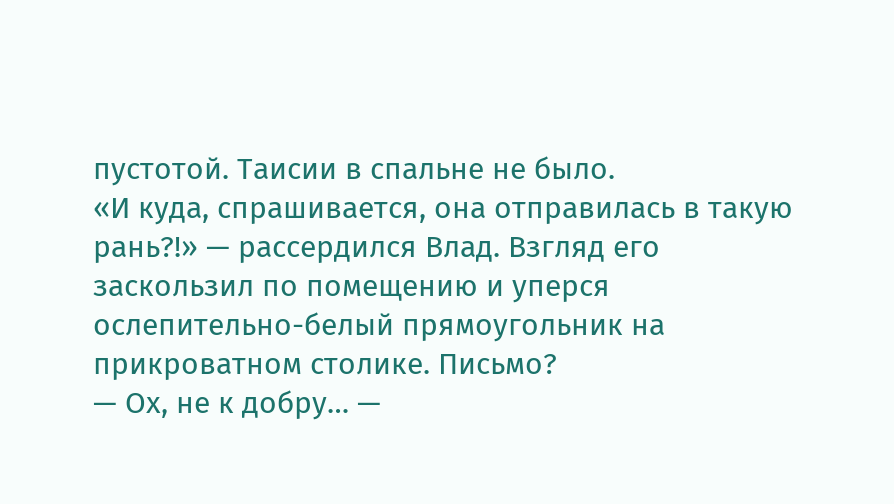пустотой. Таисии в спальне не было.
«И куда, спрашивается, она отправилась в такую рань?!» — рассердился Влад. Взгляд его заскользил по помещению и уперся ослепительно-белый прямоугольник на прикроватном столике. Письмо?
— Ох, не к добру… —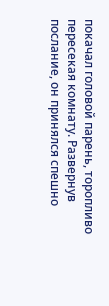покачал головой парень, торопливо пересекая комнату. Развернув послание, он принялся спешно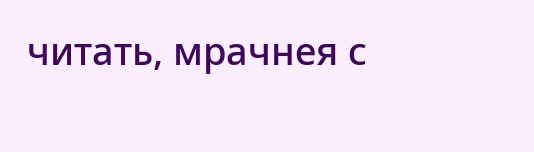читать, мрачнея с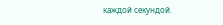каждой секундой.